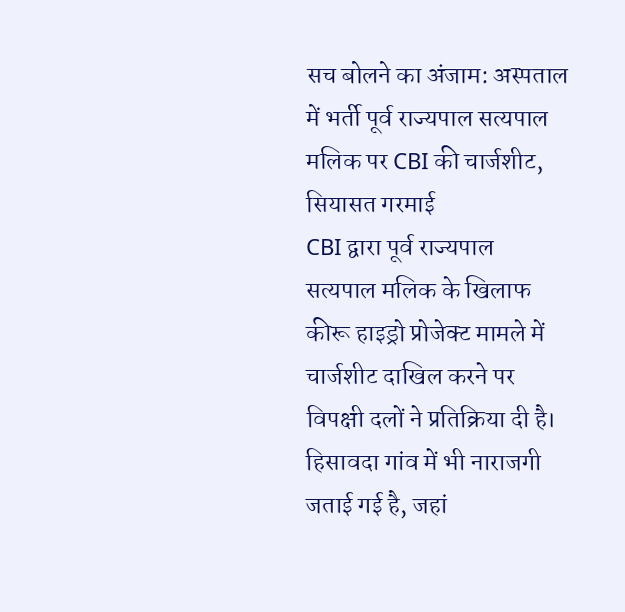सच बोलने का अंजाम: अस्पताल में भर्ती पूर्व राज्यपाल सत्यपाल मलिक पर CBI की चार्जशीट, सियासत गरमाई
CBI द्वारा पूर्व राज्यपाल सत्यपाल मलिक के खिलाफ कीरू हाइड्रो प्रोजेक्ट मामले में चार्जशीट दाखिल करने पर विपक्षी दलों ने प्रतिक्रिया दी है। हिसावदा गांव में भी नाराजगी जताई गई है, जहां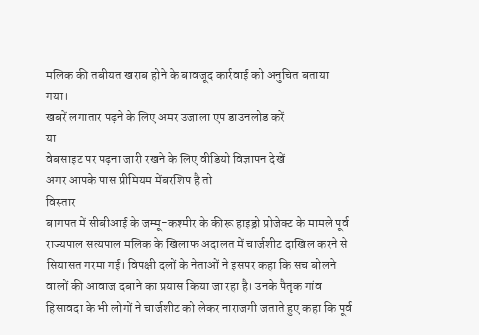मलिक की तबीयत खराब होने के बावजूद कार्रवाई को अनुचित बताया गया।
खबरें लगातार पढ़ने के लिए अमर उजाला एप डाउनलोड करें
या
वेबसाइट पर पढ़ना जारी रखने के लिए वीडियो विज्ञापन देखें
अगर आपके पास प्रीमियम मेंबरशिप है तो
विस्तार
बागपत में सीबीआई के जम्मू-कश्मीर के कीरू हाइड्रो प्रोजेक्ट के मामले पूर्व राज्यपाल सत्यपाल मलिक के खिलाफ अदालत में चार्जशीट दाखिल करने से सियासत गरमा गई। विपक्षी दलों के नेताओं ने इसपर कहा कि सच बोलने वालों की आवाज दबाने का प्रयास किया जा रहा है। उनके पैतृक गांव हिसावदा के भी लोगों ने चार्जशीट को लेकर नाराजगी जताते हुए कहा कि पूर्व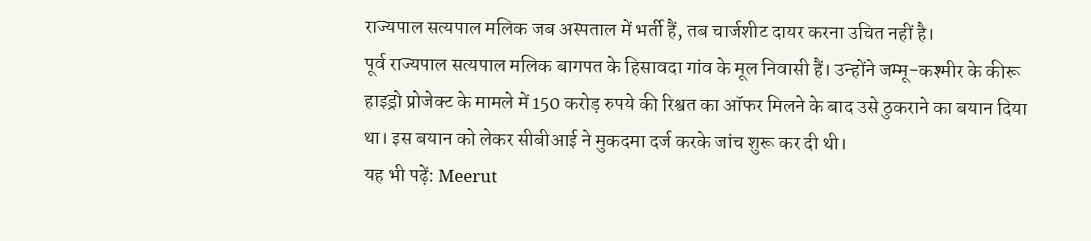राज्यपाल सत्यपाल मलिक जब अस्पताल में भर्ती हैं, तब चार्जशीट दायर करना उचित नहीं है।
पूर्व राज्यपाल सत्यपाल मलिक बागपत के हिसावदा गांव के मूल निवासी हैं। उन्होंने जम्मू-कश्मीर के कीरू हाइड्रो प्रोजेक्ट के मामले में 150 करोड़ रुपये की रिश्वत का ऑफर मिलने के बाद उसे ठुकराने का बयान दिया था। इस बयान को लेकर सीबीआई ने मुकदमा दर्ज करके जांच शुरू कर दी थी।
यह भी पढ़ें: Meerut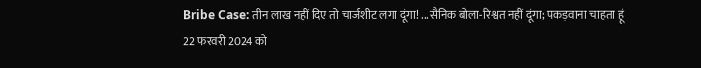Bribe Case: तीन लाख नहीं दिए तो चार्जशीट लगा दूंगा! ...सैनिक बोला-रिश्वत नहीं दूंगा; पकड़वाना चाहता हूं
22 फरवरी 2024 को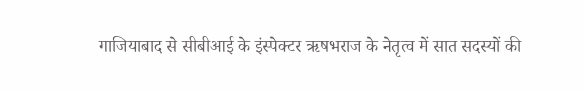गाजियाबाद से सीबीआई के इंस्पेक्टर ऋषभराज के नेतृत्व में सात सदस्यों की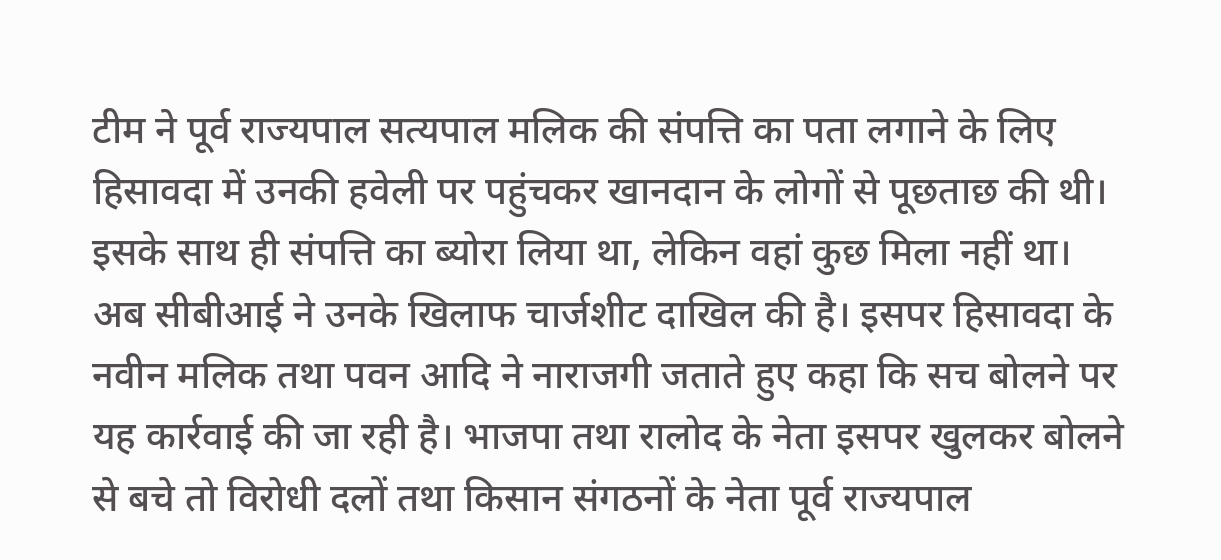टीम ने पूर्व राज्यपाल सत्यपाल मलिक की संपत्ति का पता लगाने के लिए हिसावदा में उनकी हवेली पर पहुंचकर खानदान के लोगों से पूछताछ की थी। इसके साथ ही संपत्ति का ब्योरा लिया था, लेकिन वहां कुछ मिला नहीं था।
अब सीबीआई ने उनके खिलाफ चार्जशीट दाखिल की है। इसपर हिसावदा के नवीन मलिक तथा पवन आदि ने नाराजगी जताते हुए कहा कि सच बोलने पर यह कार्रवाई की जा रही है। भाजपा तथा रालोद के नेता इसपर खुलकर बोलने से बचे तो विरोधी दलों तथा किसान संगठनों के नेता पूर्व राज्यपाल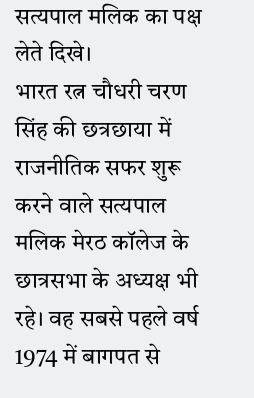सत्यपाल मलिक का पक्ष लेते दिखे।
भारत रत्न चौधरी चरण सिंह की छत्रछाया में राजनीतिक सफर शुरू करने वाले सत्यपाल मलिक मेरठ कॉलेज के छात्रसभा के अध्यक्ष भी रहे। वह सबसे पहले वर्ष 1974 में बागपत से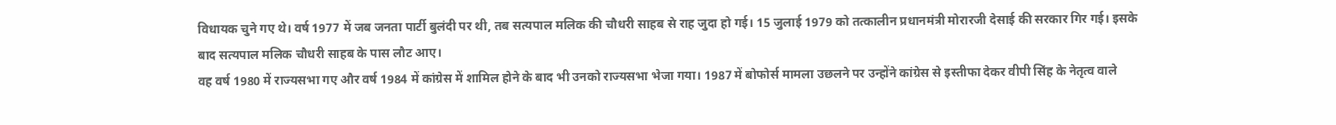विधायक चुने गए थे। वर्ष 1977 में जब जनता पार्टी बुलंदी पर थी, तब सत्यपाल मलिक की चौधरी साहब से राह जुदा हो गई। 15 जुलाई 1979 को तत्कालीन प्रधानमंत्री मोरारजी देसाई की सरकार गिर गई। इसके बाद सत्यपाल मलिक चौधरी साहब के पास लौट आए।
वह वर्ष 1980 में राज्यसभा गए और वर्ष 1984 में कांग्रेस में शामिल होने के बाद भी उनको राज्यसभा भेजा गया। 1987 में बोफोर्स मामला उछलने पर उन्होंने कांग्रेस से इस्तीफा देकर वीपी सिंह के नेतृत्व वाले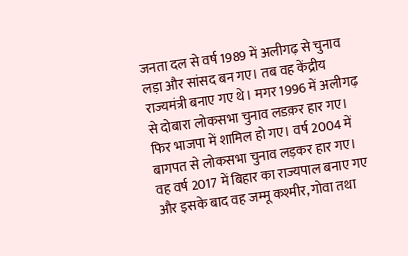जनता दल से वर्ष 1989 में अलीगढ़ से चुनाव लड़ा और सांसद बन गए। तब वह केंद्रीय राज्यमंत्री बनाए गए थे। मगर 1996 में अलीगढ़ से दोबारा लोकसभा चुनाव लडक़र हार गए।
फिर भाजपा में शामिल हो गए। वर्ष 2004 में बागपत से लोकसभा चुनाव लड़कर हार गए। वह वर्ष 2017 में बिहार का राज्यपाल बनाए गए और इसके बाद वह जम्मू कश्मीर, गोवा तथा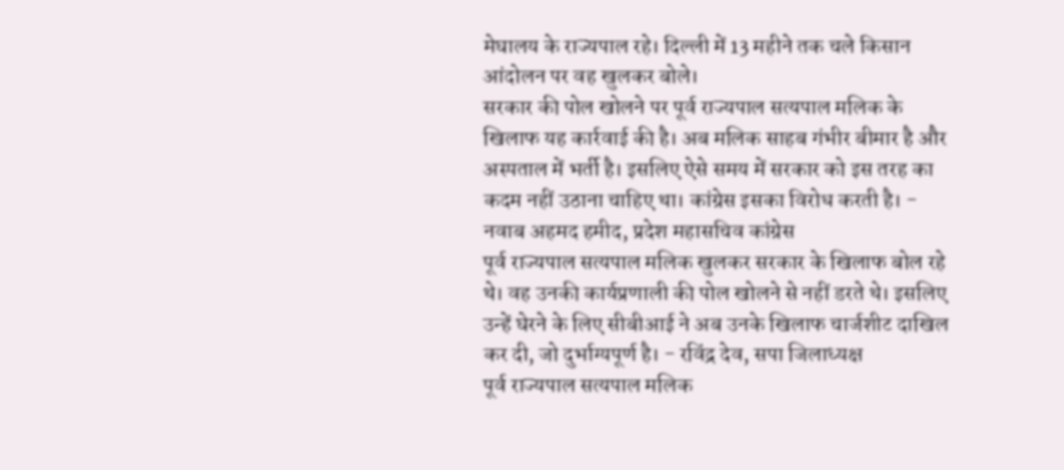मेघालय के राज्यपाल रहे। दिल्ली में 13 महीने तक चले किसान आंदोलन पर वह खुलकर बोले।
सरकार की पोल खोलने पर पूर्व राज्यपाल सत्यपाल मलिक के खिलाफ यह कार्रवाई की है। अब मलिक साहब गंभीर बीमार है और अस्पताल में भर्ती है। इसलिए ऐसे समय में सरकार को इस तरह का कदम नहीं उठाना चाहिए था। कांग्रेस इसका विरोध करती है। - नवाब अहमद हमीद, प्रदेश महासचिव कांग्रेस
पूर्व राज्यपाल सत्यपाल मलिक खुलकर सरकार के खिलाफ बोल रहे थे। वह उनकी कार्यप्रणाली की पोल खोलने से नहीं डरते थे। इसलिए उन्हें घेरने के लिए सीबीआई ने अब उनके खिलाफ चार्जशीट दाखिल कर दी, जो दुर्भाग्यपूर्ण है। - रविंद्र देव, सपा जिलाध्यक्ष
पूर्व राज्यपाल सत्यपाल मलिक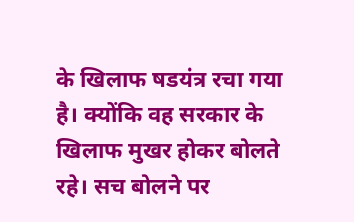के खिलाफ षडयंत्र रचा गया है। क्योंकि वह सरकार के खिलाफ मुखर होकर बोलते रहे। सच बोलने पर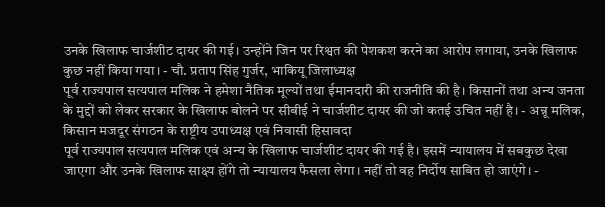उनके खिलाफ चार्जशीट दायर की गई। उन्होंने जिन पर रिश्वत की पेशकश करने का आरोप लगाया, उनके खिलाफ कुछ नहीं किया गया। - चौ. प्रताप सिंह गुर्जर, भाकियू जिलाध्यक्ष
पूर्व राज्यपाल सत्यपाल मलिक ने हमेशा नैतिक मूल्यों तथा ईमानदारी की राजनीति की है। किसानों तथा अन्य जनता के मुद्दों को लेकर सरकार के खिलाफ बोलने पर सीबीई ने चार्जशीट दायर की जो कतई उचित नहीं है। - अन्नू मलिक, किसान मजदूर संगठन के राष्ट्रीय उपाध्यक्ष एवं निवासी हिसावदा
पूर्व राज्यपाल सत्यपाल मलिक एवं अन्य के खिलाफ चार्जशीट दायर की गई है। इसमें न्यायालय में सबकुछ देखा जाएगा और उनके खिलाफ साक्ष्य होंगे तो न्यायालय फैसला लेगा। नहीं तो वह निर्दोष साबित हो जाएंगे। -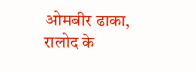ओमबीर ढाका, रालोद के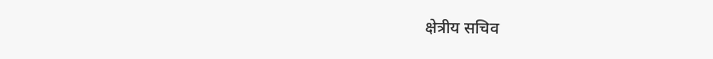क्षेत्रीय सचिव